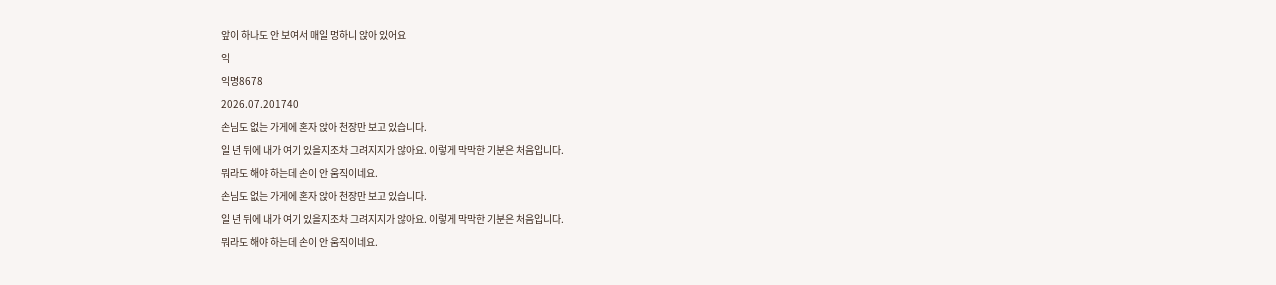앞이 하나도 안 보여서 매일 멍하니 앉아 있어요
익
익명8678
2026.07.201740
손님도 없는 가게에 혼자 앉아 천장만 보고 있습니다.
일 년 뒤에 내가 여기 있을지조차 그려지지가 않아요. 이렇게 막막한 기분은 처음입니다.
뭐라도 해야 하는데 손이 안 움직이네요.
손님도 없는 가게에 혼자 앉아 천장만 보고 있습니다.
일 년 뒤에 내가 여기 있을지조차 그려지지가 않아요. 이렇게 막막한 기분은 처음입니다.
뭐라도 해야 하는데 손이 안 움직이네요.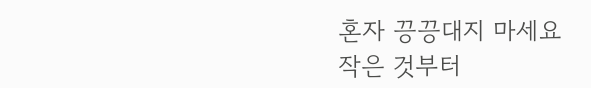혼자 끙끙대지 마세요
작은 것부터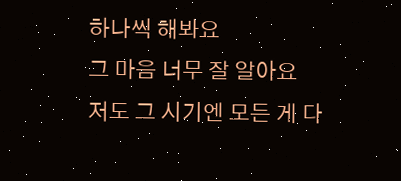하나씩 해봐요
그 마음 너무 잘 알아요
저도 그 시기엔 모든 게 다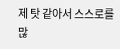제 탓 같아서 스스로를 많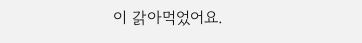이 갉아먹었어요.